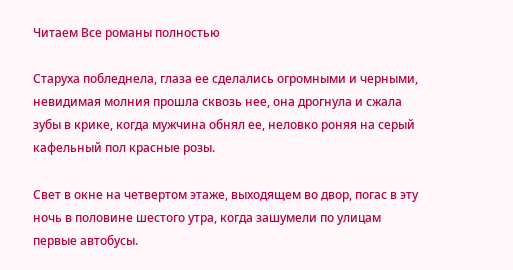Читаем Все романы полностью

Старуха побледнела, глаза ее сделались огромными и черными, невидимая молния прошла сквозь нее, она дрогнула и сжала зубы в крике, когда мужчина обнял ее, неловко роняя на серый кафельный пол красные розы.

Свет в окне на четвертом этаже, выходящем во двор, погас в эту ночь в половине шестого утра, когда зашумели по улицам первые автобусы.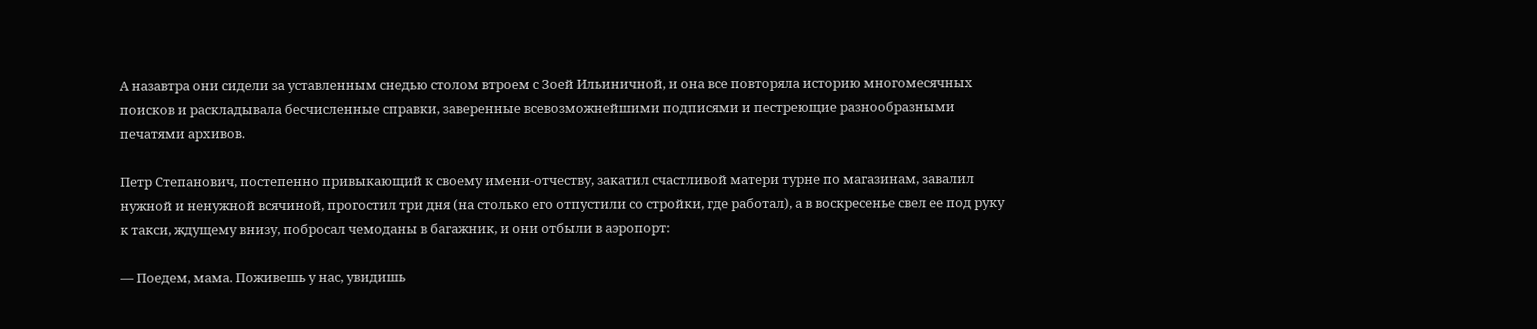А назавтра они сидели за уставленным снедью столом втроем с Зоей Ильиничной, и она все повторяла историю многомесячных поисков и раскладывала бесчисленные справки, заверенные всевозможнейшими подписями и пестреющие разнообразными печатями архивов.

Петр Степанович, постепенно привыкающий к своему имени-отчеству, закатил счастливой матери турне по магазинам, завалил нужной и ненужной всячиной, прогостил три дня (на столько его отпустили со стройки, где работал), а в воскресенье свел ее под руку к такси, ждущему внизу, побросал чемоданы в багажник, и они отбыли в аэропорт:

— Поедем, мама. Поживешь у нас, увидишь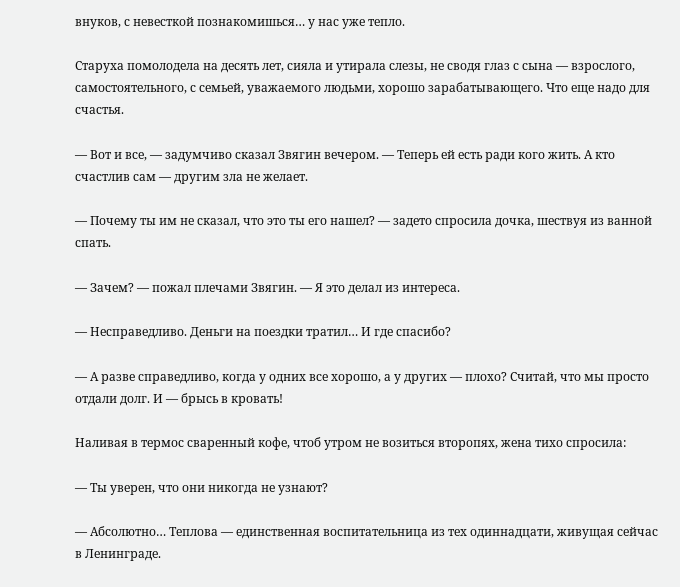внуков, с невесткой познакомишься… у нас уже тепло.

Старуха помолодела на десять лет, сияла и утирала слезы, не сводя глаз с сына — взрослого, самостоятельного, с семьей, уважаемого людьми, хорошо зарабатывающего. Что еще надо для счастья.

— Вот и все, — задумчиво сказал Звягин вечером. — Теперь ей есть ради кого жить. А кто счастлив сам — другим зла не желает.

— Почему ты им не сказал, что это ты его нашел? — задето спросила дочка, шествуя из ванной спать.

— Зачем? — пожал плечами Звягин. — Я это делал из интереса.

— Несправедливо. Деньги на поездки тратил… И где спасибо?

— А разве справедливо, когда у одних все хорошо, а у других — плохо? Считай, что мы просто отдали долг. И — брысь в кровать!

Наливая в термос сваренный кофе, чтоб утром не возиться второпях, жена тихо спросила:

— Ты уверен, что они никогда не узнают?

— Абсолютно… Теплова — единственная воспитательница из тех одиннадцати, живущая сейчас в Ленинграде.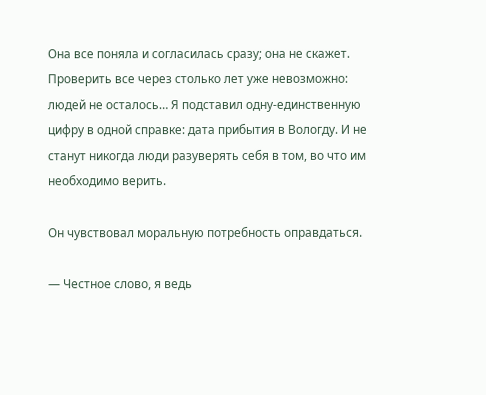Она все поняла и согласилась сразу; она не скажет. Проверить все через столько лет уже невозможно: людей не осталось… Я подставил одну-единственную цифру в одной справке: дата прибытия в Вологду. И не станут никогда люди разуверять себя в том, во что им необходимо верить.

Он чувствовал моральную потребность оправдаться.

— Честное слово, я ведь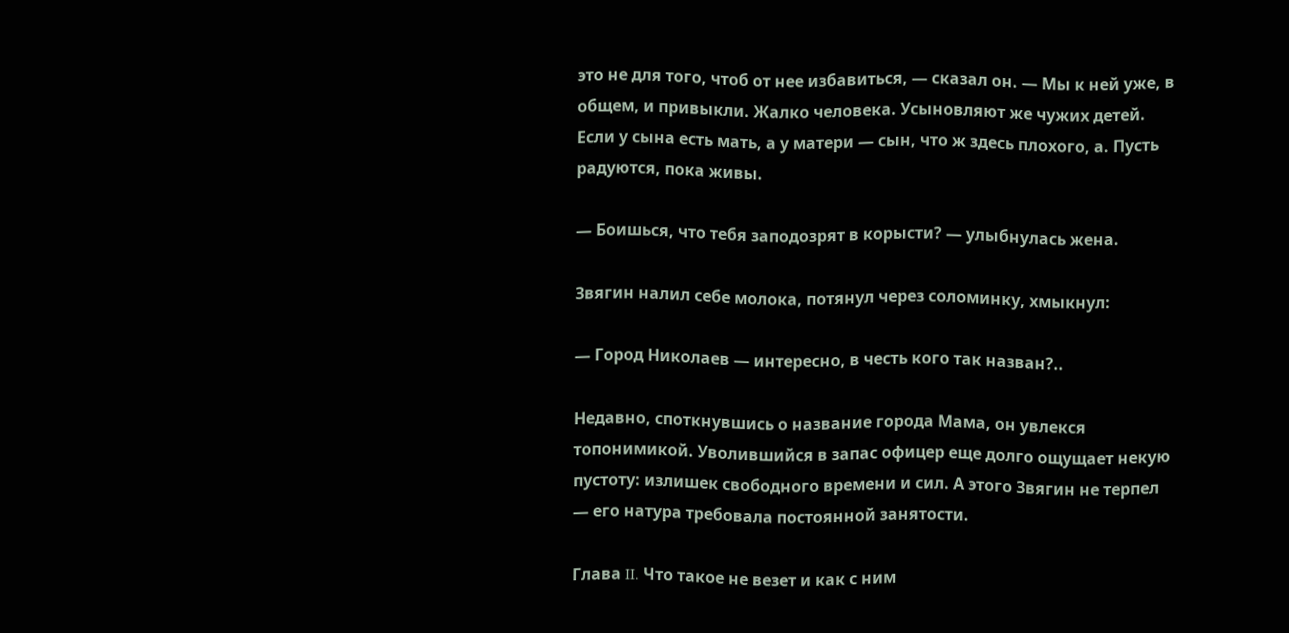это не для того, чтоб от нее избавиться, — сказал он. — Мы к ней уже, в общем, и привыкли. Жалко человека. Усыновляют же чужих детей. Если у сына есть мать, а у матери — сын, что ж здесь плохого, а. Пусть радуются, пока живы.

— Боишься, что тебя заподозрят в корысти? — улыбнулась жена.

Звягин налил себе молока, потянул через соломинку, хмыкнул:

— Город Николаев — интересно, в честь кого так назван?..

Недавно, споткнувшись о название города Мама, он увлекся топонимикой. Уволившийся в запас офицер еще долго ощущает некую пустоту: излишек свободного времени и сил. А этого Звягин не терпел — его натура требовала постоянной занятости.

Глава II. Что такое не везет и как с ним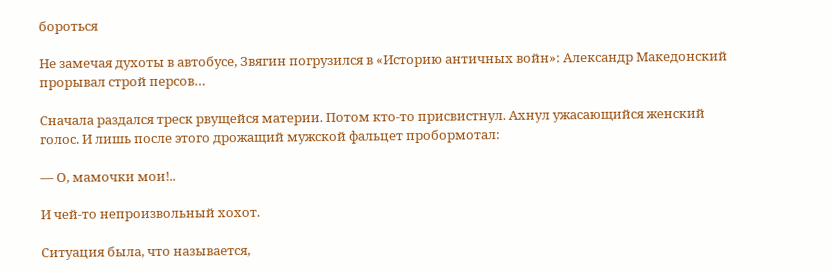бороться

Не замечая духоты в автобусе, Звягин погрузился в «Историю античных войн»: Александр Македонский прорывал строй персов…

Сначала раздался треск рвущейся материи. Потом кто-то присвистнул. Ахнул ужасающийся женский голос. И лишь после этого дрожащий мужской фальцет пробормотал:

— О, мамочки мои!..

И чей-то непроизвольный хохот.

Ситуация была, что называется,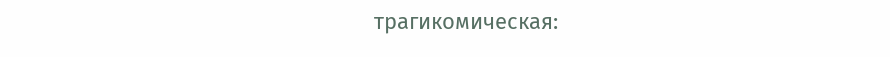трагикомическая: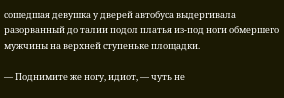сошедшая девушка у дверей автобуса выдергивала разорванный до талии подол платья из-под ноги обмершего мужчины на верхней ступеньке площадки.

— Поднимите же ногу, идиот, — чуть не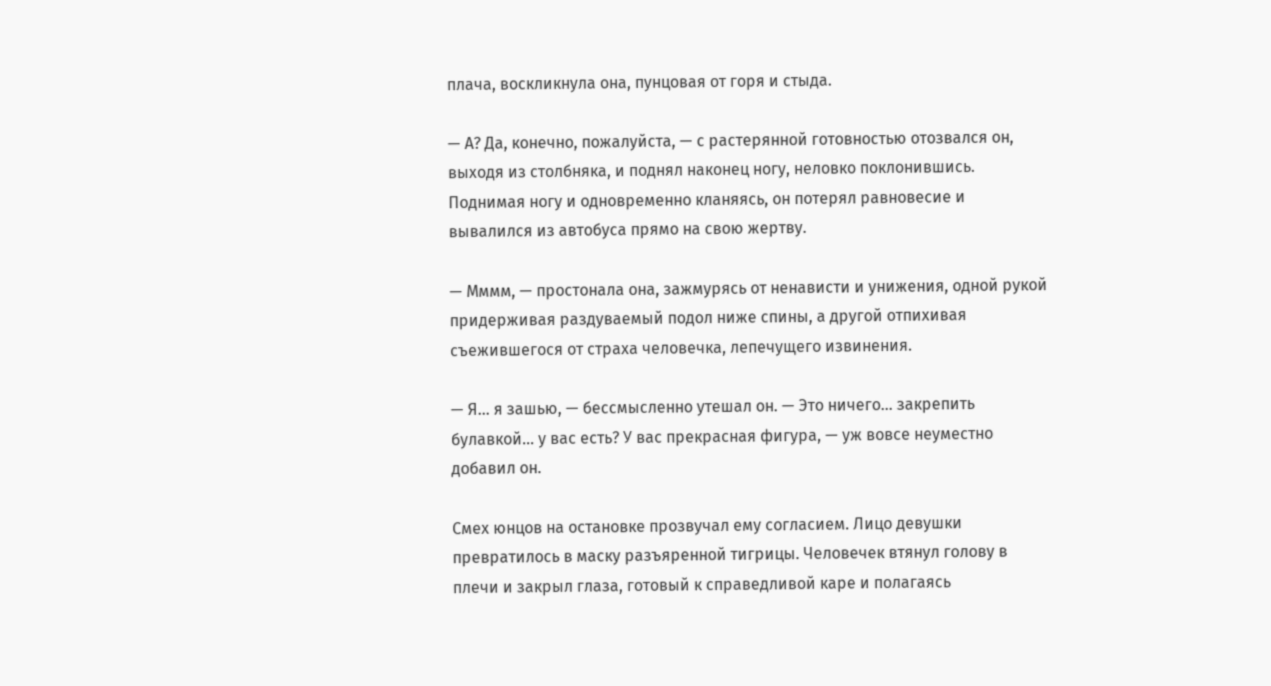плача, воскликнула она, пунцовая от горя и стыда.

— А? Да, конечно, пожалуйста, — с растерянной готовностью отозвался он, выходя из столбняка, и поднял наконец ногу, неловко поклонившись. Поднимая ногу и одновременно кланяясь, он потерял равновесие и вывалился из автобуса прямо на свою жертву.

— Мммм, — простонала она, зажмурясь от ненависти и унижения, одной рукой придерживая раздуваемый подол ниже спины, а другой отпихивая съежившегося от страха человечка, лепечущего извинения.

— Я… я зашью, — бессмысленно утешал он. — Это ничего… закрепить булавкой… у вас есть? У вас прекрасная фигура, — уж вовсе неуместно добавил он.

Смех юнцов на остановке прозвучал ему согласием. Лицо девушки превратилось в маску разъяренной тигрицы. Человечек втянул голову в плечи и закрыл глаза, готовый к справедливой каре и полагаясь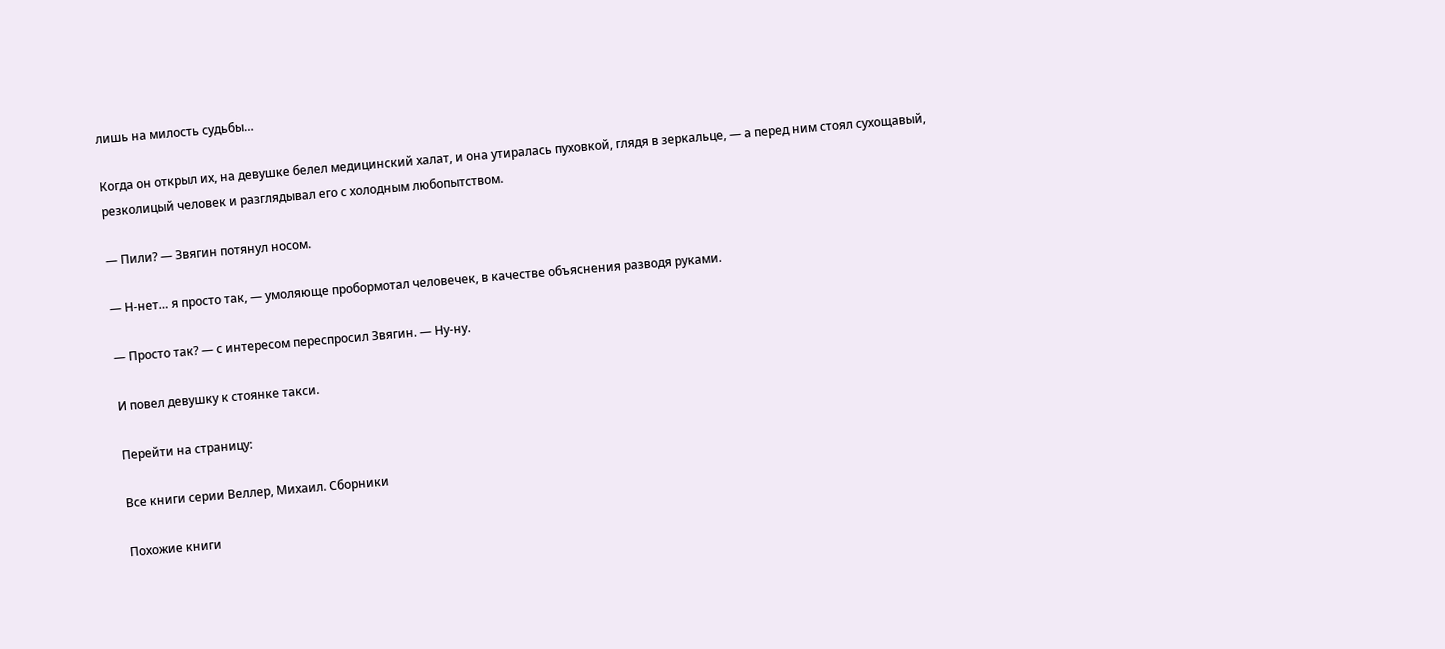лишь на милость судьбы…

Когда он открыл их, на девушке белел медицинский халат, и она утиралась пуховкой, глядя в зеркальце, — а перед ним стоял сухощавый, резколицый человек и разглядывал его с холодным любопытством.

— Пили? — Звягин потянул носом.

— Н-нет… я просто так, — умоляюще пробормотал человечек, в качестве объяснения разводя руками.

— Просто так? — с интересом переспросил Звягин. — Ну-ну.

И повел девушку к стоянке такси.

Перейти на страницу:

Все книги серии Веллер, Михаил. Сборники

Похожие книги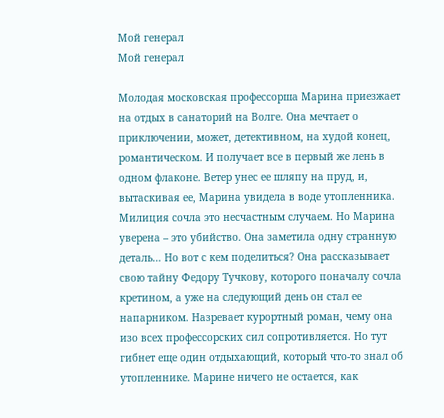Мой генерал
Мой генерал

Молодая московская профессорша Марина приезжает на отдых в санаторий на Волге. Она мечтает о приключении, может, детективном, на худой конец, романтическом. И получает все в первый же лень в одном флаконе. Ветер унес ее шляпу на пруд, и, вытаскивая ее, Марина увидела в воде утопленника. Милиция сочла это несчастным случаем. Но Марина уверена – это убийство. Она заметила одну странную деталь… Но вот с кем поделиться? Она рассказывает свою тайну Федору Тучкову, которого поначалу сочла кретином, а уже на следующий день он стал ее напарником. Назревает курортный роман, чему она изо всех профессорских сил сопротивляется. Но тут гибнет еще один отдыхающий, который что-то знал об утопленнике. Марине ничего не остается, как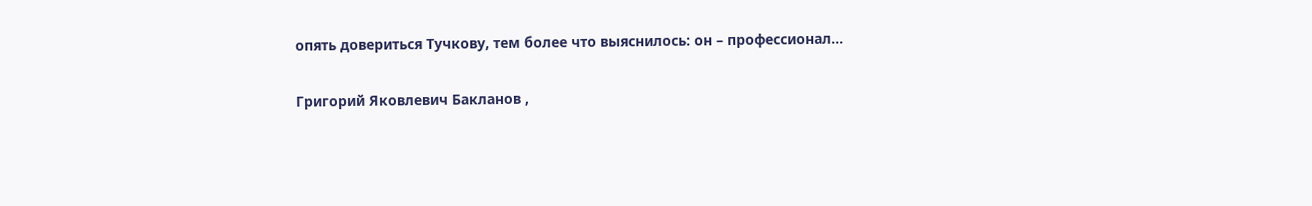опять довериться Тучкову, тем более что выяснилось: он – профессионал…

Григорий Яковлевич Бакланов ,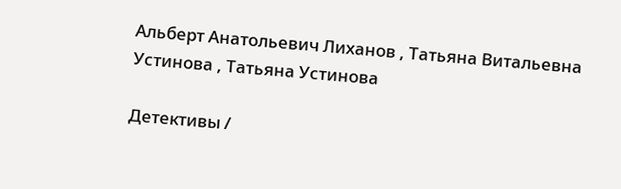Альберт Анатольевич Лиханов , Татьяна Витальевна Устинова , Татьяна Устинова

Детективы /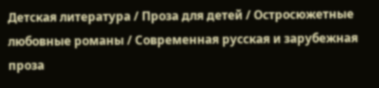Детская литература / Проза для детей / Остросюжетные любовные романы / Современная русская и зарубежная проза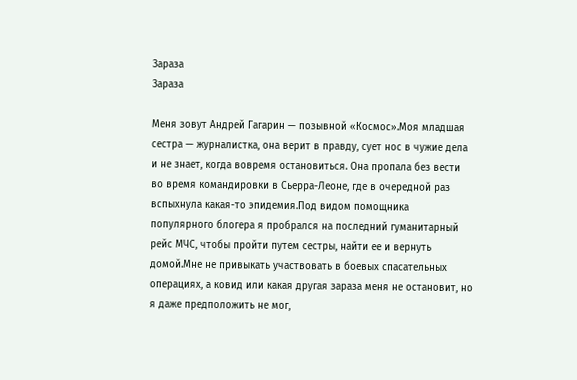Зараза
Зараза

Меня зовут Андрей Гагарин — позывной «Космос».Моя младшая сестра — журналистка, она верит в правду, сует нос в чужие дела и не знает, когда вовремя остановиться. Она пропала без вести во время командировки в Сьерра-Леоне, где в очередной раз вспыхнула какая-то эпидемия.Под видом помощника популярного блогера я пробрался на последний гуманитарный рейс МЧС, чтобы пройти путем сестры, найти ее и вернуть домой.Мне не привыкать участвовать в боевых спасательных операциях, а ковид или какая другая зараза меня не остановит, но я даже предположить не мог,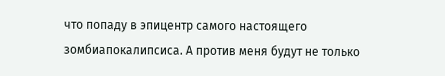что попаду в эпицентр самого настоящего зомбиапокалипсиса. А против меня будут не только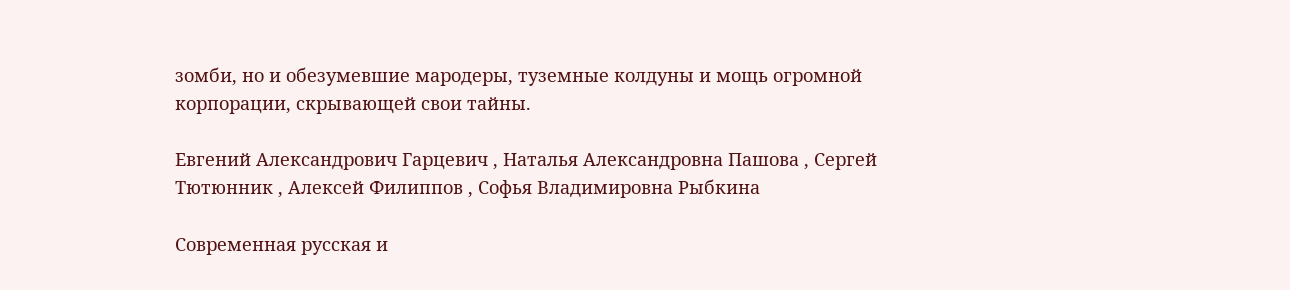зомби, но и обезумевшие мародеры, туземные колдуны и мощь огромной корпорации, скрывающей свои тайны.

Евгений Александрович Гарцевич , Наталья Александровна Пашова , Сергей Тютюнник , Алексей Филиппов , Софья Владимировна Рыбкина

Современная русская и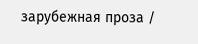зарубежная проза /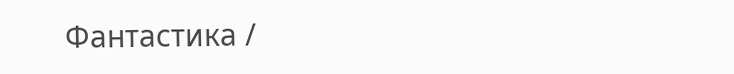Фантастика /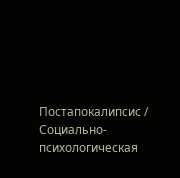Постапокалипсис / Социально-психологическая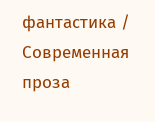фантастика / Современная проза